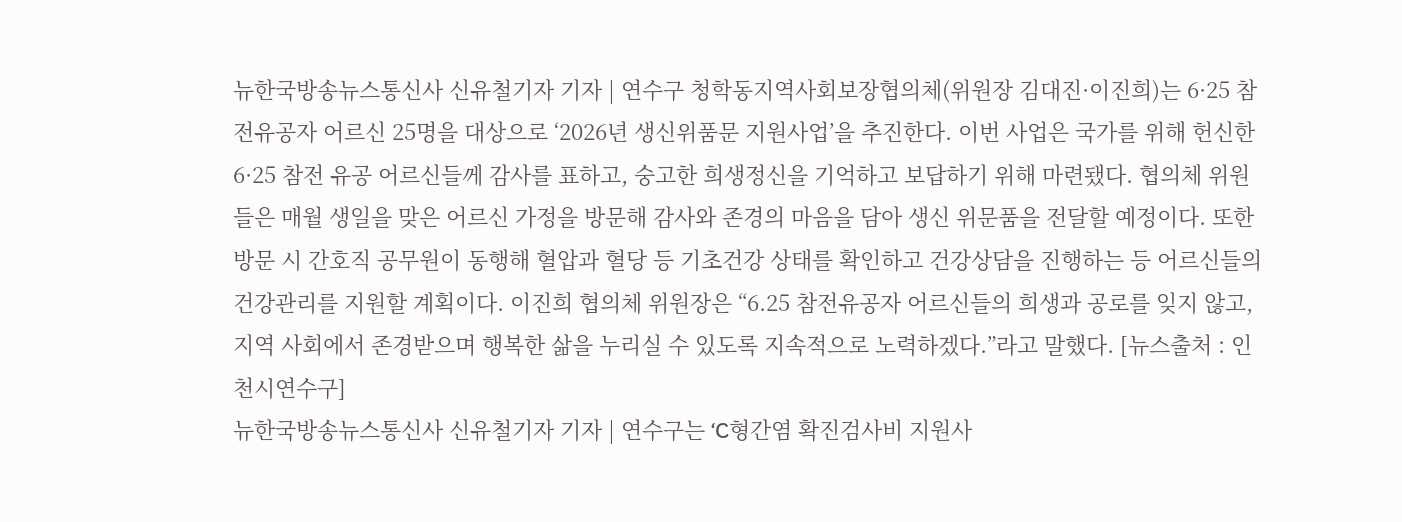뉴한국방송뉴스통신사 신유철기자 기자 | 연수구 청학동지역사회보장협의체(위원장 김대진·이진희)는 6·25 참전유공자 어르신 25명을 대상으로 ‘2026년 생신위품문 지원사업’을 추진한다. 이번 사업은 국가를 위해 헌신한 6·25 참전 유공 어르신들께 감사를 표하고, 숭고한 희생정신을 기억하고 보답하기 위해 마련됐다. 협의체 위원들은 매월 생일을 맞은 어르신 가정을 방문해 감사와 존경의 마음을 담아 생신 위문품을 전달할 예정이다. 또한 방문 시 간호직 공무원이 동행해 혈압과 혈당 등 기초건강 상태를 확인하고 건강상담을 진행하는 등 어르신들의 건강관리를 지원할 계획이다. 이진희 협의체 위원장은 “6.25 참전유공자 어르신들의 희생과 공로를 잊지 않고, 지역 사회에서 존경받으며 행복한 삶을 누리실 수 있도록 지속적으로 노력하겠다.”라고 말했다. [뉴스출처 : 인천시연수구]
뉴한국방송뉴스통신사 신유철기자 기자 | 연수구는 ‘C형간염 확진검사비 지원사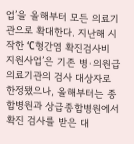업’을 올해부터 모든 의료기관으로 확대한다. 지난해 시작한 ‘C형간염 확진검사비 지원사업’은 기존 병·의원급 의료기관의 검사 대상자로 한정됐으나, 올해부터는 종합병원과 상급종합병원에서 확진 검사를 받은 대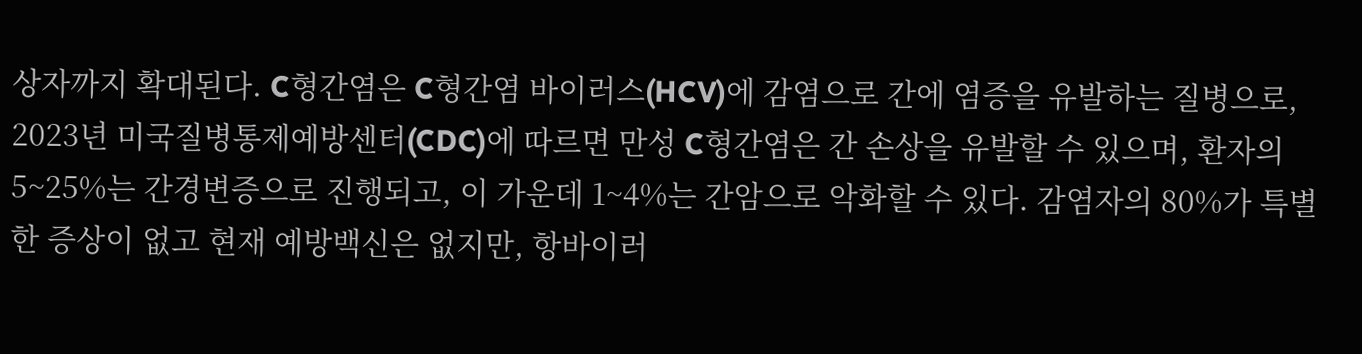상자까지 확대된다. C형간염은 C형간염 바이러스(HCV)에 감염으로 간에 염증을 유발하는 질병으로, 2023년 미국질병통제예방센터(CDC)에 따르면 만성 C형간염은 간 손상을 유발할 수 있으며, 환자의 5~25%는 간경변증으로 진행되고, 이 가운데 1~4%는 간암으로 악화할 수 있다. 감염자의 80%가 특별한 증상이 없고 현재 예방백신은 없지만, 항바이러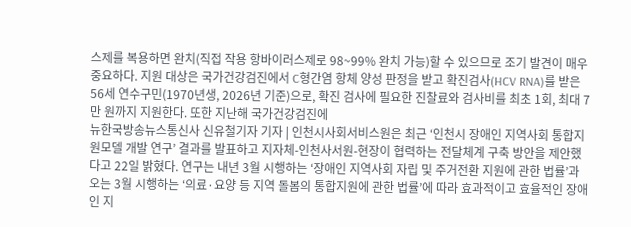스제를 복용하면 완치(직접 작용 항바이러스제로 98~99% 완치 가능)할 수 있으므로 조기 발견이 매우 중요하다. 지원 대상은 국가건강검진에서 C형간염 항체 양성 판정을 받고 확진검사(HCV RNA)를 받은 56세 연수구민(1970년생, 2026년 기준)으로, 확진 검사에 필요한 진찰료와 검사비를 최초 1회, 최대 7만 원까지 지원한다. 또한 지난해 국가건강검진에
뉴한국방송뉴스통신사 신유철기자 기자 | 인천시사회서비스원은 최근 ‘인천시 장애인 지역사회 통합지원모델 개발 연구’ 결과를 발표하고 지자체-인천사서원-현장이 협력하는 전달체계 구축 방안을 제안했다고 22일 밝혔다. 연구는 내년 3월 시행하는 ‘장애인 지역사회 자립 및 주거전환 지원에 관한 법률’과 오는 3월 시행하는 ‘의료·요양 등 지역 돌봄의 통합지원에 관한 법률’에 따라 효과적이고 효율적인 장애인 지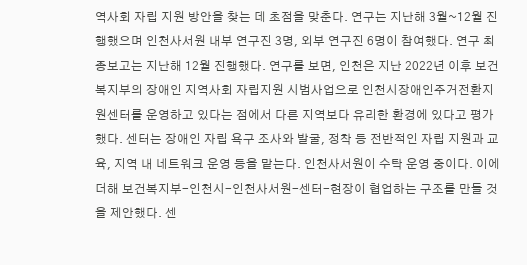역사회 자립 지원 방안을 찾는 데 초점을 맞춘다. 연구는 지난해 3월~12월 진행했으며 인천사서원 내부 연구진 3명, 외부 연구진 6명이 참여했다. 연구 최종보고는 지난해 12월 진행했다. 연구를 보면, 인천은 지난 2022년 이후 보건복지부의 장애인 지역사회 자립지원 시범사업으로 인천시장애인주거전환지원센터를 운영하고 있다는 점에서 다른 지역보다 유리한 환경에 있다고 평가했다. 센터는 장애인 자립 욕구 조사와 발굴, 정착 등 전반적인 자립 지원과 교육, 지역 내 네트워크 운영 등을 맡는다. 인천사서원이 수탁 운영 중이다. 이에 더해 보건복지부-인천시-인천사서원-센터-현장이 협업하는 구조를 만들 것을 제안했다. 센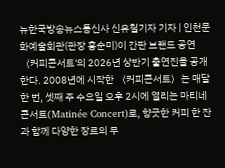뉴한국방송뉴스통신사 신유철기자 기자 | 인천문화예술회관(관장 홍순미)이 간판 브랜드 공연 〈커피콘서트'의 2026년 상반기 출연진을 공개한다. 2008년에 시작한 〈커피콘서트〉는 매달 한 번, 셋째 주 수요일 오후 2시에 열리는 마티네 콘서트(Matinée Concert)로, 향긋한 커피 한 잔과 함께 다양한 장르의 무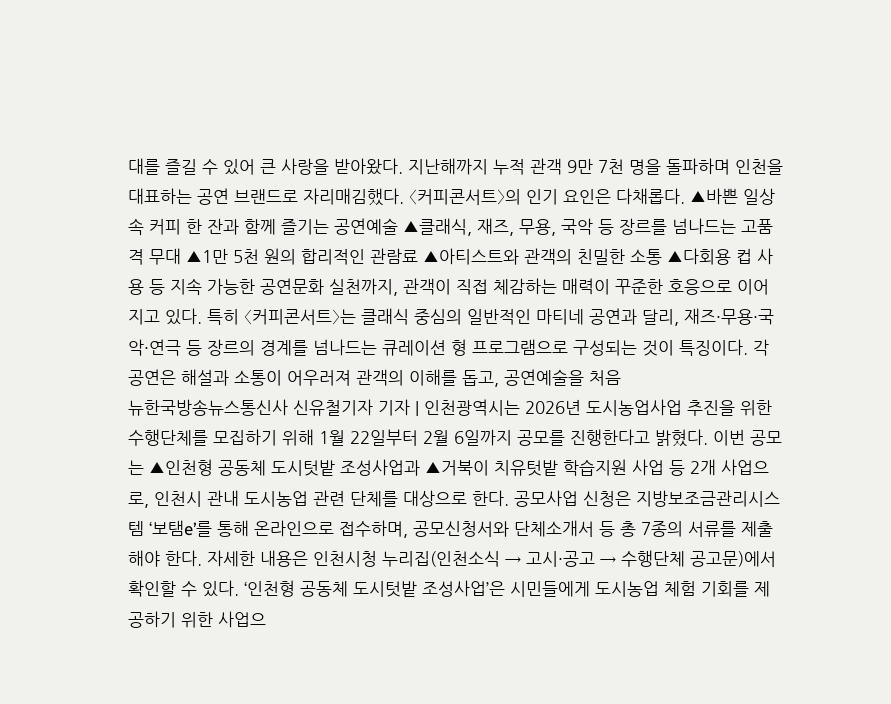대를 즐길 수 있어 큰 사랑을 받아왔다. 지난해까지 누적 관객 9만 7천 명을 돌파하며 인천을 대표하는 공연 브랜드로 자리매김했다. 〈커피콘서트〉의 인기 요인은 다채롭다. ▲바쁜 일상 속 커피 한 잔과 함께 즐기는 공연예술 ▲클래식, 재즈, 무용, 국악 등 장르를 넘나드는 고품격 무대 ▲1만 5천 원의 합리적인 관람료 ▲아티스트와 관객의 친밀한 소통 ▲다회용 컵 사용 등 지속 가능한 공연문화 실천까지, 관객이 직접 체감하는 매력이 꾸준한 호응으로 이어지고 있다. 특히 〈커피콘서트〉는 클래식 중심의 일반적인 마티네 공연과 달리, 재즈·무용·국악·연극 등 장르의 경계를 넘나드는 큐레이션 형 프로그램으로 구성되는 것이 특징이다. 각 공연은 해설과 소통이 어우러져 관객의 이해를 돕고, 공연예술을 처음
뉴한국방송뉴스통신사 신유철기자 기자 | 인천광역시는 2026년 도시농업사업 추진을 위한 수행단체를 모집하기 위해 1월 22일부터 2월 6일까지 공모를 진행한다고 밝혔다. 이번 공모는 ▲인천형 공동체 도시텃밭 조성사업과 ▲거북이 치유텃밭 학습지원 사업 등 2개 사업으로, 인천시 관내 도시농업 관련 단체를 대상으로 한다. 공모사업 신청은 지방보조금관리시스템 ‘보탬e’를 통해 온라인으로 접수하며, 공모신청서와 단체소개서 등 총 7종의 서류를 제출해야 한다. 자세한 내용은 인천시청 누리집(인천소식 → 고시·공고 → 수행단체 공고문)에서 확인할 수 있다. ‘인천형 공동체 도시텃밭 조성사업’은 시민들에게 도시농업 체험 기회를 제공하기 위한 사업으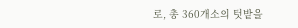로, 총 360개소의 텃밭을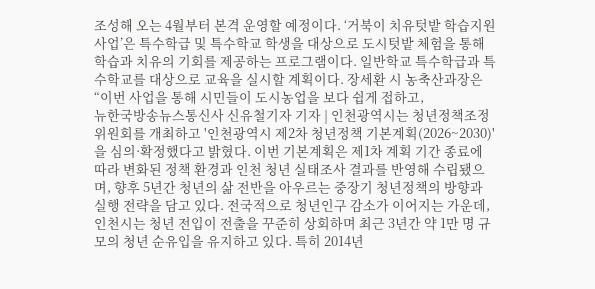조성해 오는 4월부터 본격 운영할 예정이다. ‘거북이 치유텃밭 학습지원 사업’은 특수학급 및 특수학교 학생을 대상으로 도시텃밭 체험을 통해 학습과 치유의 기회를 제공하는 프로그램이다. 일반학교 특수학급과 특수학교를 대상으로 교육을 실시할 계획이다. 장세환 시 농축산과장은 “이번 사업을 통해 시민들이 도시농업을 보다 쉽게 접하고,
뉴한국방송뉴스통신사 신유철기자 기자 | 인천광역시는 청년정책조정위원회를 개최하고 '인천광역시 제2차 청년정책 기본계획(2026~2030)'을 심의·확정했다고 밝혔다. 이번 기본계획은 제1차 계획 기간 종료에 따라 변화된 정책 환경과 인천 청년 실태조사 결과를 반영해 수립됐으며, 향후 5년간 청년의 삶 전반을 아우르는 중장기 청년정책의 방향과 실행 전략을 담고 있다. 전국적으로 청년인구 감소가 이어지는 가운데, 인천시는 청년 전입이 전출을 꾸준히 상회하며 최근 3년간 약 1만 명 규모의 청년 순유입을 유지하고 있다. 특히 2014년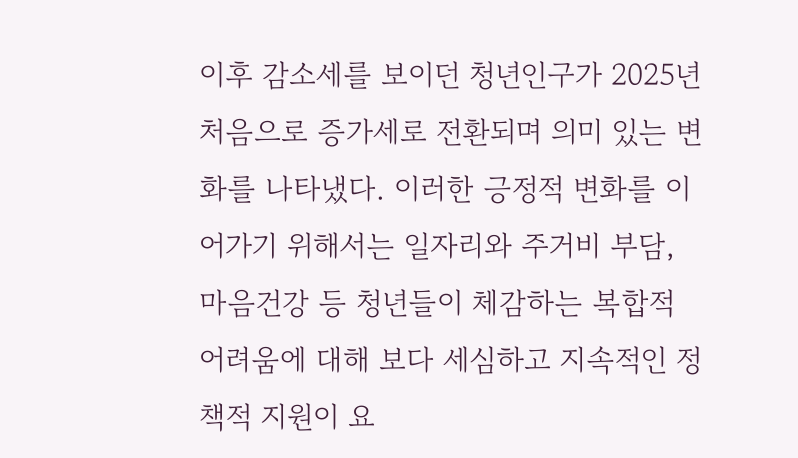이후 감소세를 보이던 청년인구가 2025년 처음으로 증가세로 전환되며 의미 있는 변화를 나타냈다. 이러한 긍정적 변화를 이어가기 위해서는 일자리와 주거비 부담, 마음건강 등 청년들이 체감하는 복합적 어려움에 대해 보다 세심하고 지속적인 정책적 지원이 요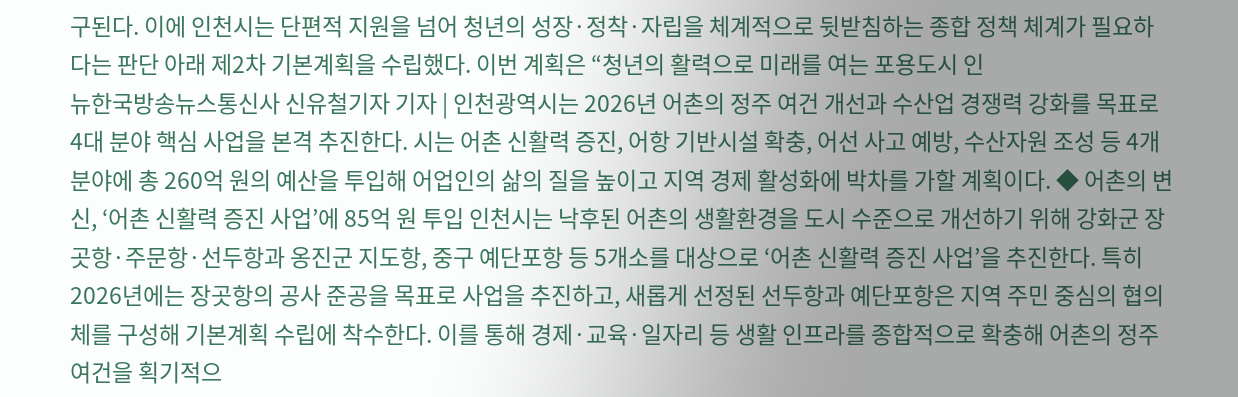구된다. 이에 인천시는 단편적 지원을 넘어 청년의 성장·정착·자립을 체계적으로 뒷받침하는 종합 정책 체계가 필요하다는 판단 아래 제2차 기본계획을 수립했다. 이번 계획은 “청년의 활력으로 미래를 여는 포용도시 인
뉴한국방송뉴스통신사 신유철기자 기자 | 인천광역시는 2026년 어촌의 정주 여건 개선과 수산업 경쟁력 강화를 목표로 4대 분야 핵심 사업을 본격 추진한다. 시는 어촌 신활력 증진, 어항 기반시설 확충, 어선 사고 예방, 수산자원 조성 등 4개 분야에 총 260억 원의 예산을 투입해 어업인의 삶의 질을 높이고 지역 경제 활성화에 박차를 가할 계획이다. ◆ 어촌의 변신, ‘어촌 신활력 증진 사업’에 85억 원 투입 인천시는 낙후된 어촌의 생활환경을 도시 수준으로 개선하기 위해 강화군 장곳항·주문항·선두항과 옹진군 지도항, 중구 예단포항 등 5개소를 대상으로 ‘어촌 신활력 증진 사업’을 추진한다. 특히 2026년에는 장곳항의 공사 준공을 목표로 사업을 추진하고, 새롭게 선정된 선두항과 예단포항은 지역 주민 중심의 협의체를 구성해 기본계획 수립에 착수한다. 이를 통해 경제·교육·일자리 등 생활 인프라를 종합적으로 확충해 어촌의 정주 여건을 획기적으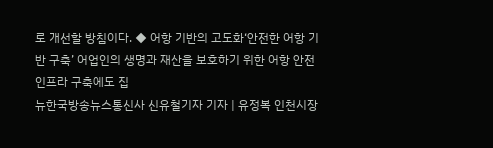로 개선할 방침이다. ◆ 어항 기반의 고도화‘안전한 어항 기반 구축’ 어업인의 생명과 재산을 보호하기 위한 어항 안전 인프라 구축에도 집
뉴한국방송뉴스통신사 신유철기자 기자 | 유정복 인천시장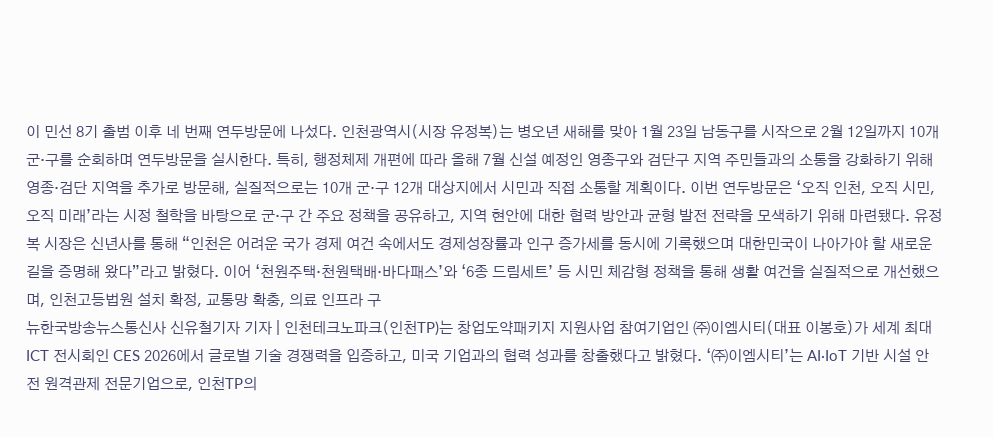이 민선 8기 출범 이후 네 번째 연두방문에 나섰다. 인천광역시(시장 유정복)는 병오년 새해를 맞아 1월 23일 남동구를 시작으로 2월 12일까지 10개 군·구를 순회하며 연두방문을 실시한다. 특히, 행정체제 개편에 따라 올해 7월 신설 예정인 영종구와 검단구 지역 주민들과의 소통을 강화하기 위해 영종·검단 지역을 추가로 방문해, 실질적으로는 10개 군·구 12개 대상지에서 시민과 직접 소통할 계획이다. 이번 연두방문은 ‘오직 인천, 오직 시민, 오직 미래’라는 시정 철학을 바탕으로 군·구 간 주요 정책을 공유하고, 지역 현안에 대한 협력 방안과 균형 발전 전략을 모색하기 위해 마련됐다. 유정복 시장은 신년사를 통해 “인천은 어려운 국가 경제 여건 속에서도 경제성장률과 인구 증가세를 동시에 기록했으며 대한민국이 나아가야 할 새로운 길을 증명해 왔다”라고 밝혔다. 이어 ‘천원주택·천원택배·바다패스’와 ‘6종 드림세트’ 등 시민 체감형 정책을 통해 생활 여건을 실질적으로 개선했으며, 인천고등법원 설치 확정, 교통망 확충, 의료 인프라 구
뉴한국방송뉴스통신사 신유철기자 기자 | 인천테크노파크(인천TP)는 창업도약패키지 지원사업 참여기업인 ㈜이엠시티(대표 이봉호)가 세계 최대 ICT 전시회인 CES 2026에서 글로벌 기술 경쟁력을 입증하고, 미국 기업과의 협력 성과를 창출했다고 밝혔다. ‘㈜이엠시티’는 AI·IoT 기반 시설 안전 원격관제 전문기업으로, 인천TP의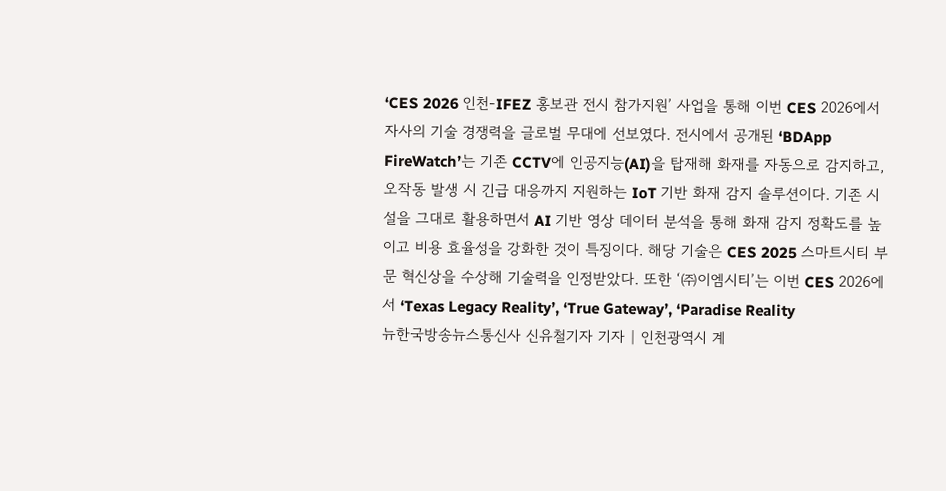‘CES 2026 인천-IFEZ 홍보관 전시 참가지원’ 사업을 통해 이번 CES 2026에서 자사의 기술 경쟁력을 글로벌 무대에 선보였다. 전시에서 공개된 ‘BDApp FireWatch’는 기존 CCTV에 인공지능(AI)을 탑재해 화재를 자동으로 감지하고, 오작동 발생 시 긴급 대응까지 지원하는 IoT 기반 화재 감지 솔루션이다. 기존 시설을 그대로 활용하면서 AI 기반 영상 데이터 분석을 통해 화재 감지 정확도를 높이고 비용 효율성을 강화한 것이 특징이다. 해당 기술은 CES 2025 스마트시티 부문 혁신상을 수상해 기술력을 인정받았다. 또한 ‘㈜이엠시티’는 이번 CES 2026에서 ‘Texas Legacy Reality’, ‘True Gateway’, ‘Paradise Reality
뉴한국방송뉴스통신사 신유철기자 기자 | 인천광역시 계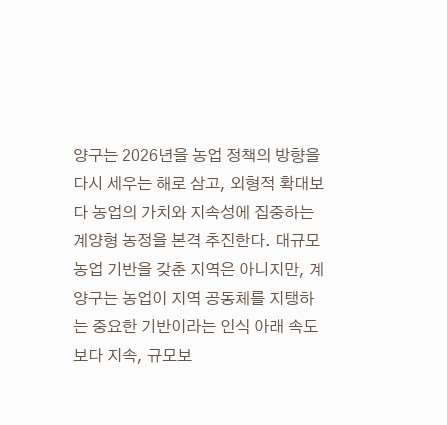양구는 2026년을 농업 정책의 방향을 다시 세우는 해로 삼고, 외형적 확대보다 농업의 가치와 지속성에 집중하는 계양형 농정을 본격 추진한다. 대규모 농업 기반을 갖춘 지역은 아니지만, 계양구는 농업이 지역 공동체를 지탱하는 중요한 기반이라는 인식 아래 속도보다 지속, 규모보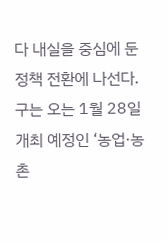다 내실을 중심에 둔 정책 전환에 나선다. 구는 오는 1월 28일 개최 예정인 ‘농업·농촌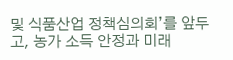및 식품산업 정책심의회’를 앞두고, 농가 소득 안정과 미래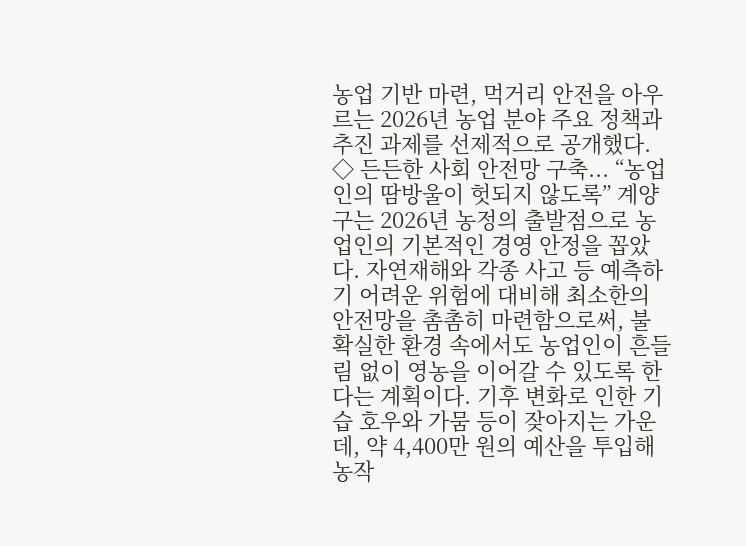농업 기반 마련, 먹거리 안전을 아우르는 2026년 농업 분야 주요 정책과 추진 과제를 선제적으로 공개했다. ◇ 든든한 사회 안전망 구축... “농업인의 땀방울이 헛되지 않도록” 계양구는 2026년 농정의 출발점으로 농업인의 기본적인 경영 안정을 꼽았다. 자연재해와 각종 사고 등 예측하기 어려운 위험에 대비해 최소한의 안전망을 촘촘히 마련함으로써, 불확실한 환경 속에서도 농업인이 흔들림 없이 영농을 이어갈 수 있도록 한다는 계획이다. 기후 변화로 인한 기습 호우와 가뭄 등이 잦아지는 가운데, 약 4,400만 원의 예산을 투입해 농작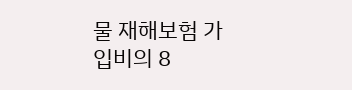물 재해보험 가입비의 8